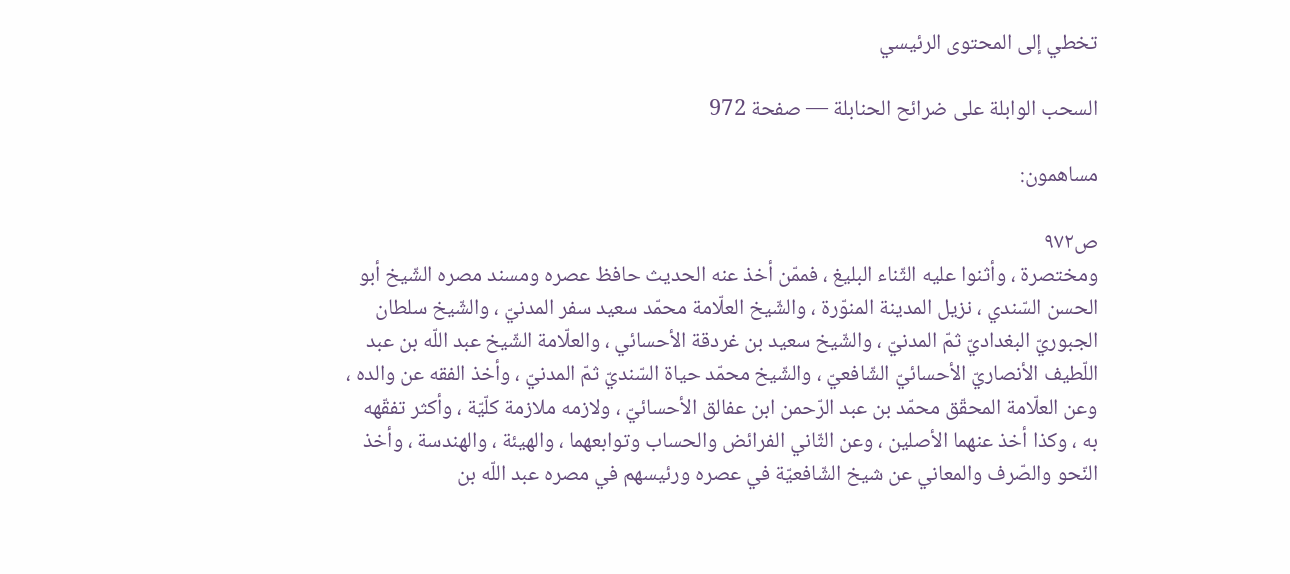تخطي إلى المحتوى الرئيسي

السحب الوابلة على ضرائح الحنابلة — صفحة 972

مساهمون:

ص٩٧٢
ومختصرة ، وأثنوا عليه الثّناء البليغ ، فممّن أخذ عنه الحديث حافظ عصره ومسند مصره الشّيخ أبو الحسن السّندي ، نزيل المدينة المنوّرة ، والشّيخ العلّامة محمّد سعيد سفر المدنيّ ، والشّيخ سلطان الجبوريّ البغداديّ ثمّ المدنيّ ، والشّيخ سعيد بن غردقة الأحسائي ، والعلّامة الشّيخ عبد اللّه بن عبد اللّطيف الأنصاريّ الأحسائيّ الشّافعيّ ، والشّيخ محمّد حياة السّنديّ ثمّ المدنيّ ، وأخذ الفقه عن والده ، وعن العلّامة المحقّق محمّد بن عبد الرّحمن ابن عفالق الأحسائيّ ، ولازمه ملازمة كلّيّة ، وأكثر تفقّهه به ، وكذا أخذ عنهما الأصلين ، وعن الثّاني الفرائض والحساب وتوابعهما ، والهيئة ، والهندسة ، وأخذ النّحو والصّرف والمعاني عن شيخ الشّافعيّة في عصره ورئيسهم في مصره عبد اللّه بن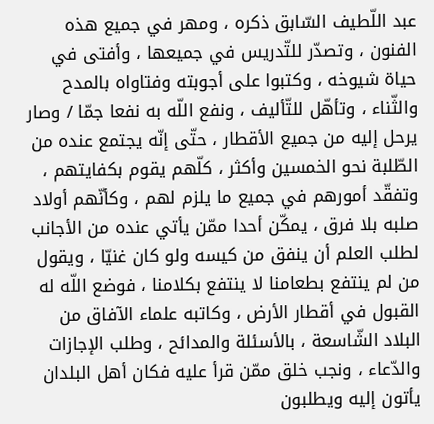عبد اللّطيف السّابق ذكره ، ومهر في جميع هذه الفنون ، وتصدّر للتّدريس في جميعها ، وأفتى في حياة شيوخه ، وكتبوا على أجوبته وفتاواه بالمدح والثّناء ، وتأهّل للتّأليف ، ونفع اللّه به نفعا جمّا / وصار يرحل إليه من جميع الأقطار ، حتّى إنّه يجتمع عنده من الطّلبة نحو الخمسين وأكثر ، كلّهم يقوم بكفايتهم ، وتفقّد أمورهم في جميع ما يلزم لهم ، وكأنّهم أولاد صلبه بلا فرق ، يمكّن أحدا ممّن يأتي عنده من الأجانب لطلب العلم أن ينفق من كيسه ولو كان غنيّا ، ويقول من لم ينتفع بطعامنا لا ينتفع بكلامنا ، فوضع اللّه له القبول في أقطار الأرض ، وكاتبه علماء الآفاق من البلاد الشّاسعة ، بالأسئلة والمدائح ، وطلب الإجازات والدّعاء ، ونجب خلق ممّن قرأ عليه فكان أهل البلدان يأتون إليه ويطلبون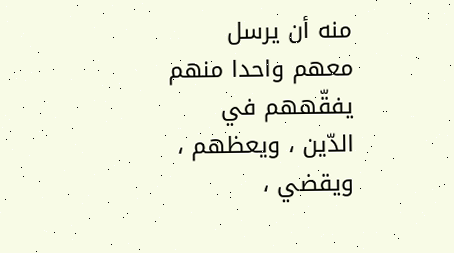منه أن يرسل معهم واحدا منهم يفقّههم في الدّين ، ويعظهم ، ويقضي ،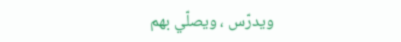ويدرّس ، ويصلّي بهم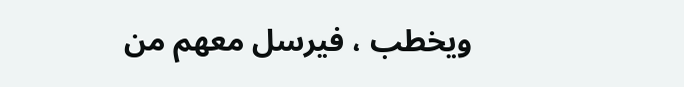ويخطب ، فيرسل معهم من